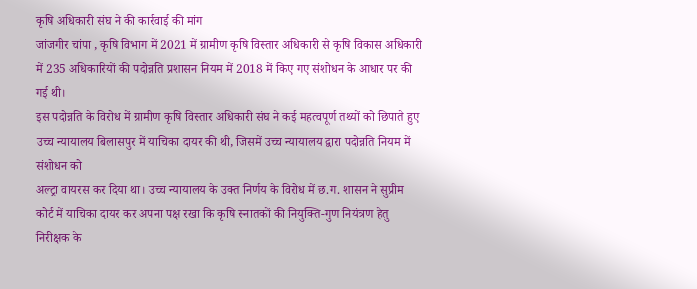कृषि अधिकारी संघ ने की कार्रवाई की मांग
जांजगीर चांपा , कृषि विभाग में 2021 में ग्रामीण कृषि विस्तार अधिकारी से कृषि विकास अधिकारी में 235 अधिकारियों की पदोन्नति प्रशासन नियम में 2018 में किए गए संशोधन के आधार पर की गई थी।
इस पदोन्नति के विरोध में ग्रामीण कृषि विस्तार अधिकारी संघ ने कई महत्वपूर्ण तथ्यों को छिपाते हुए उच्च न्यायालय बिलासपुर में याचिका दायर की थी, जिसमें उच्च न्यायालय द्वारा पदोन्नति नियम में संशोधन को
अल्ट्रा वायरस कर दिया था। उच्च न्यायालय के उक्त निर्णय के विरोध में छ.ग. शासन ने सुप्रीम कोर्ट में याचिका दायर कर अपना पक्ष रखा कि कृषि स्नातकों की नियुक्ति-गुण नियंत्रण हेतु निरीक्षक के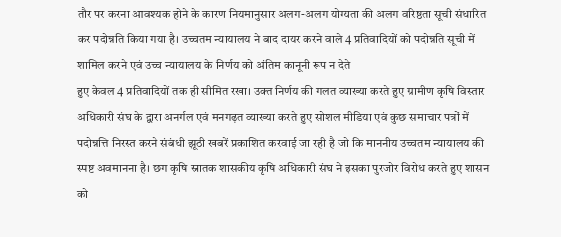तौर पर करना आवश्यक होने के कारण नियमानुसार अलग-अलग योग्यता की अलग वरिष्ठता सूची संधारित कर पदोन्नति किया गया है। उच्चतम न्यायालय ने बाद दायर करने वाले 4 प्रतिवादियों को पदोन्नति सूची में शामिल करने एवं उच्च न्यायालय के निर्णय को अंतिम कानूनी रूप न देते
हुए केवल 4 प्रतिवादियों तक ही सीमित रखा। उक्त निर्णय की गलत व्याख्या करते हुए ग्रामीण कृषि विस्तार अधिकारी संघ के द्वारा अनर्गल एवं मनगढ़त व्याख्या करते हुए सोशल मीडिया एवं कुछ समाचार पत्रों में पदोन्नत्ति निरस्त करने संबंधी झूठी खबरें प्रकाशित करवाई जा रही है जो कि माननीय उच्चतम न्यायालय की स्पष्ट अवमानना है। छग कृषि स्नातक शासकीय कृषि अधिकारी संघ ने इसका पुरजोर विरोध करते हुए शासन को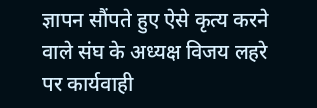ज्ञापन सौंपते हुए ऐसे कृत्य करने वाले संघ के अध्यक्ष विजय लहरे पर कार्यवाही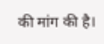की मांग की है।